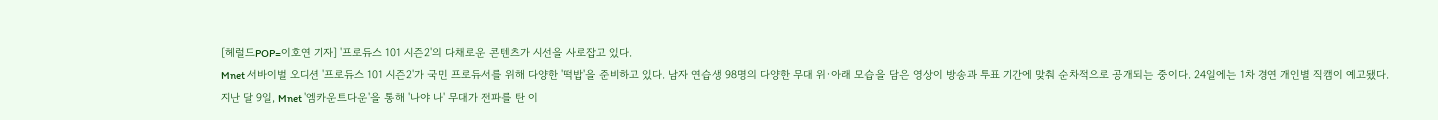[헤럴드POP=이호연 기자] '프로듀스 101 시즌2'의 다채로운 콘텐츠가 시선을 사로잡고 있다.
Mnet 서바이벌 오디션 '프로듀스 101 시즌2'가 국민 프로듀서를 위해 다양한 '떡밥'을 준비하고 있다. 남자 연습생 98명의 다양한 무대 위·아래 모습을 담은 영상이 방송과 투표 기간에 맞춰 순차적으로 공개되는 중이다. 24일에는 1차 경연 개인별 직캠이 예고됐다.
지난 달 9일, Mnet '엠카운트다운'을 통해 '나야 나' 무대가 전파를 탄 이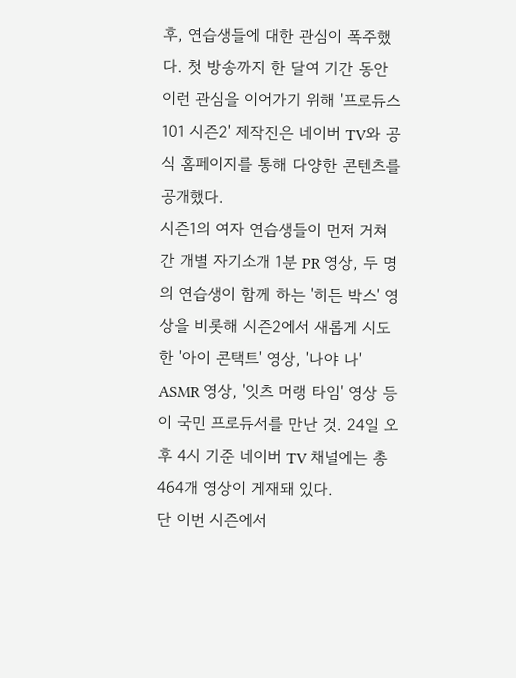후, 연습생들에 대한 관심이 폭주했다. 첫 방송까지 한 달여 기간 동안 이런 관심을 이어가기 위해 '프로듀스 101 시즌2' 제작진은 네이버 TV와 공식 홈페이지를 통해 다양한 콘텐츠를 공개했다.
시즌1의 여자 연습생들이 먼저 거쳐간 개별 자기소개 1분 PR 영상, 두 명의 연습생이 함께 하는 '히든 박스' 영상을 비롯해 시즌2에서 새롭게 시도한 '아이 콘택트' 영상, '나야 나' ASMR 영상, '잇츠 머랭 타임' 영상 등이 국민 프로듀서를 만난 것. 24일 오후 4시 기준 네이버 TV 채널에는 총 464개 영상이 게재돼 있다.
단 이번 시즌에서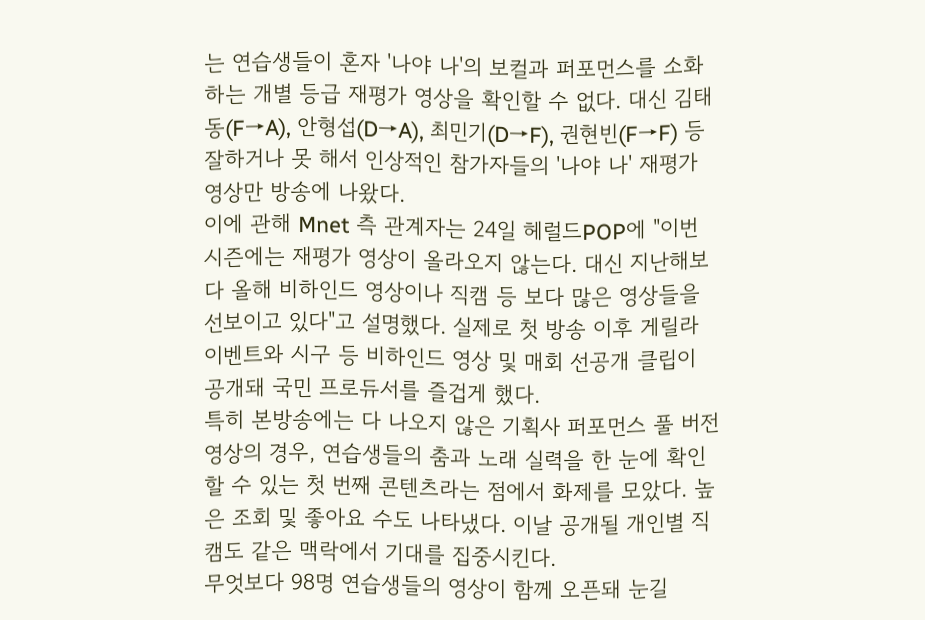는 연습생들이 혼자 '나야 나'의 보컬과 퍼포먼스를 소화하는 개별 등급 재평가 영상을 확인할 수 없다. 대신 김태동(F→A), 안형섭(D→A), 최민기(D→F), 권현빈(F→F) 등 잘하거나 못 해서 인상적인 참가자들의 '나야 나' 재평가 영상만 방송에 나왔다.
이에 관해 Mnet 측 관계자는 24일 헤럴드POP에 "이번 시즌에는 재평가 영상이 올라오지 않는다. 대신 지난해보다 올해 비하인드 영상이나 직캠 등 보다 많은 영상들을 선보이고 있다"고 설명했다. 실제로 첫 방송 이후 게릴라 이벤트와 시구 등 비하인드 영상 및 매회 선공개 클립이 공개돼 국민 프로듀서를 즐겁게 했다.
특히 본방송에는 다 나오지 않은 기획사 퍼포먼스 풀 버전 영상의 경우, 연습생들의 춤과 노래 실력을 한 눈에 확인할 수 있는 첫 번째 콘텐츠라는 점에서 화제를 모았다. 높은 조회 및 좋아요 수도 나타냈다. 이날 공개될 개인별 직캠도 같은 맥락에서 기대를 집중시킨다.
무엇보다 98명 연습생들의 영상이 함께 오픈돼 눈길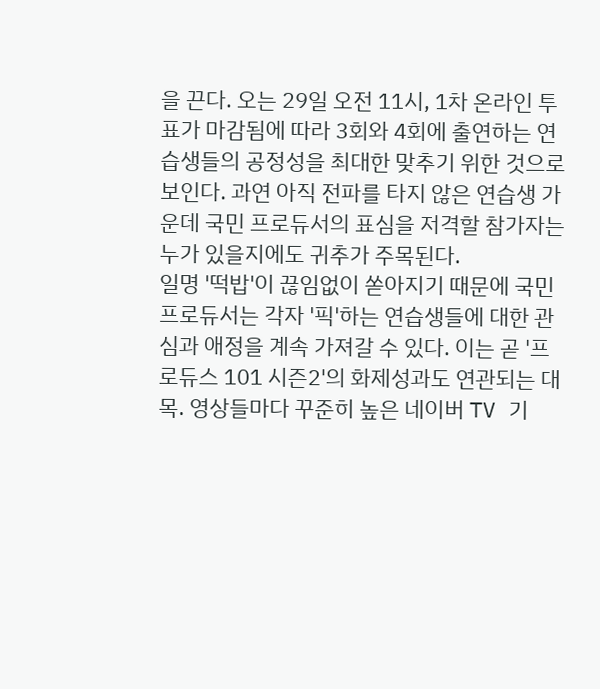을 끈다. 오는 29일 오전 11시, 1차 온라인 투표가 마감됨에 따라 3회와 4회에 출연하는 연습생들의 공정성을 최대한 맞추기 위한 것으로 보인다. 과연 아직 전파를 타지 않은 연습생 가운데 국민 프로듀서의 표심을 저격할 참가자는 누가 있을지에도 귀추가 주목된다.
일명 '떡밥'이 끊임없이 쏟아지기 때문에 국민 프로듀서는 각자 '픽'하는 연습생들에 대한 관심과 애정을 계속 가져갈 수 있다. 이는 곧 '프로듀스 101 시즌2'의 화제성과도 연관되는 대목. 영상들마다 꾸준히 높은 네이버 TV 기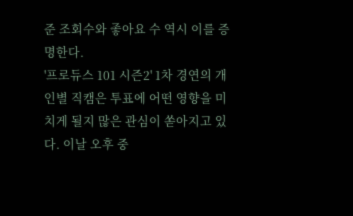준 조회수와 좋아요 수 역시 이를 증명한다.
'프로듀스 101 시즌2' 1차 경연의 개인별 직캠은 투표에 어떤 영향을 미치게 될지 많은 관심이 쏟아지고 있다. 이날 오후 중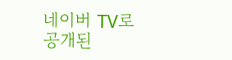네이버 TV로 공개된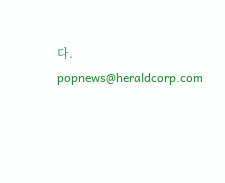다.
popnews@heraldcorp.com